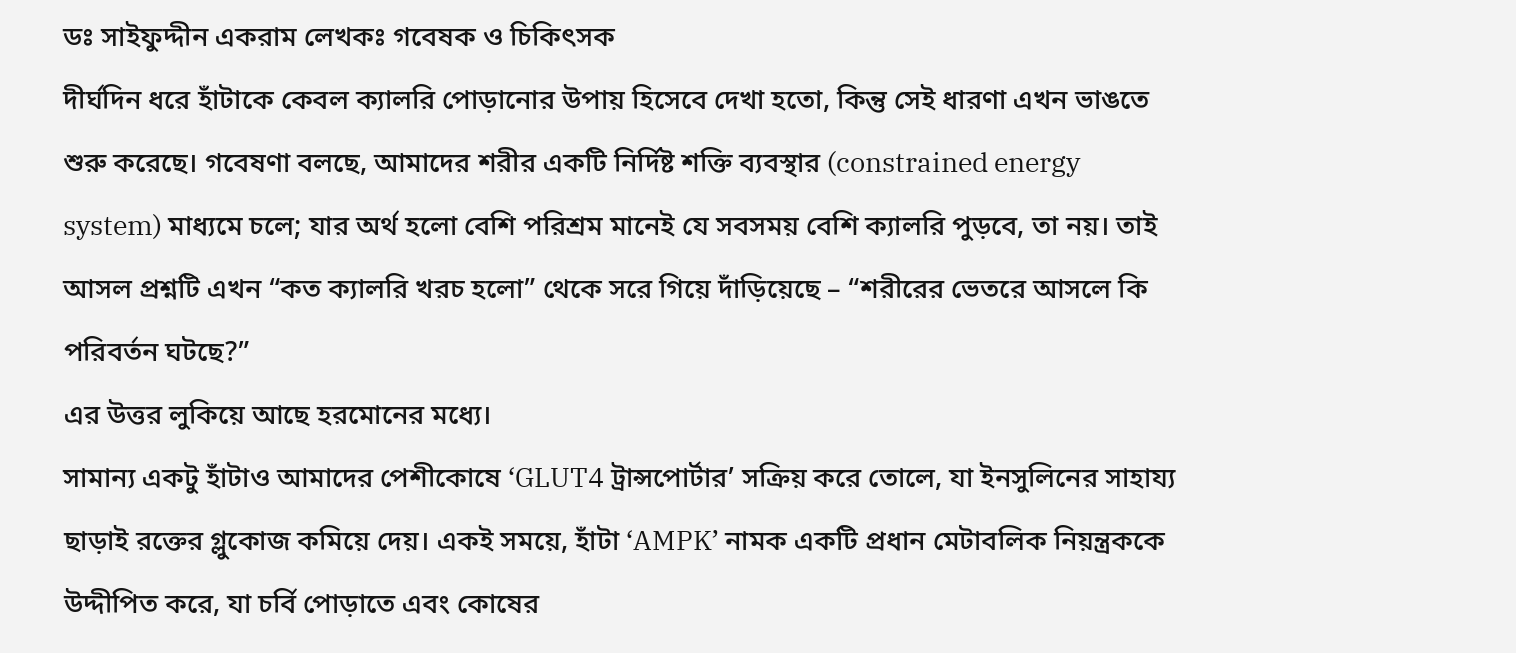ডঃ সাইফুদ্দীন একরাম লেখকঃ গবেষক ও চিকিৎসক
দীর্ঘদিন ধরে হাঁটাকে কেবল ক্যালরি পোড়ানোর উপায় হিসেবে দেখা হতো, কিন্তু সেই ধারণা এখন ভাঙতে শুরু করেছে। গবেষণা বলছে, আমাদের শরীর একটি নির্দিষ্ট শক্তি ব্যবস্থার (constrained energy system) মাধ্যমে চলে; যার অর্থ হলো বেশি পরিশ্রম মানেই যে সবসময় বেশি ক্যালরি পুড়বে, তা নয়। তাই আসল প্রশ্নটি এখন “কত ক্যালরি খরচ হলো” থেকে সরে গিয়ে দাঁড়িয়েছে – “শরীরের ভেতরে আসলে কি পরিবর্তন ঘটছে?”
এর উত্তর লুকিয়ে আছে হরমোনের মধ্যে।
সামান্য একটু হাঁটাও আমাদের পেশীকোষে ‘GLUT4 ট্রান্সপোর্টার’ সক্রিয় করে তোলে, যা ইনসুলিনের সাহায্য ছাড়াই রক্তের গ্লুকোজ কমিয়ে দেয়। একই সময়ে, হাঁটা ‘AMPK’ নামক একটি প্রধান মেটাবলিক নিয়ন্ত্রককে উদ্দীপিত করে, যা চর্বি পোড়াতে এবং কোষের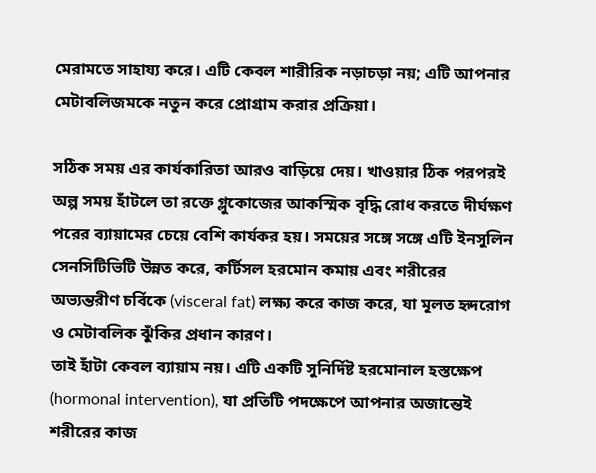মেরামতে সাহায্য করে। এটি কেবল শারীরিক নড়াচড়া নয়; এটি আপনার মেটাবলিজমকে নতুন করে প্রোগ্রাম করার প্রক্রিয়া।

সঠিক সময় এর কার্যকারিতা আরও বাড়িয়ে দেয়। খাওয়ার ঠিক পরপরই অল্প সময় হাঁটলে তা রক্তে গ্লুকোজের আকস্মিক বৃদ্ধি রোধ করতে দীর্ঘক্ষণ পরের ব্যায়ামের চেয়ে বেশি কার্যকর হয়। সময়ের সঙ্গে সঙ্গে এটি ইনসুলিন সেনসিটিভিটি উন্নত করে, কর্টিসল হরমোন কমায় এবং শরীরের অভ্যন্তরীণ চর্বিকে (visceral fat) লক্ষ্য করে কাজ করে, যা মূলত হৃদরোগ ও মেটাবলিক ঝুঁকির প্রধান কারণ।
তাই হাঁটা কেবল ব্যায়াম নয়। এটি একটি সুনির্দিষ্ট হরমোনাল হস্তক্ষেপ (hormonal intervention), যা প্রতিটি পদক্ষেপে আপনার অজান্তেই শরীরের কাজ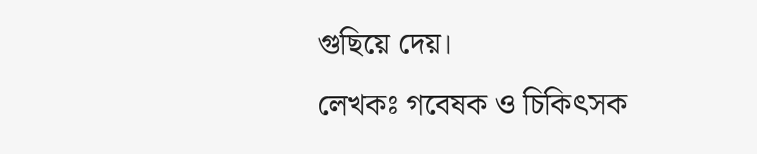গুছিয়ে দেয়।
লেখকঃ গবেষক ও চিকিৎসক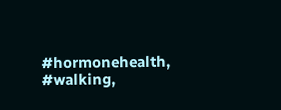#hormonehealth, #walking,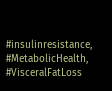#insulinresistance, #MetabolicHealth, #VisceralFatLoss